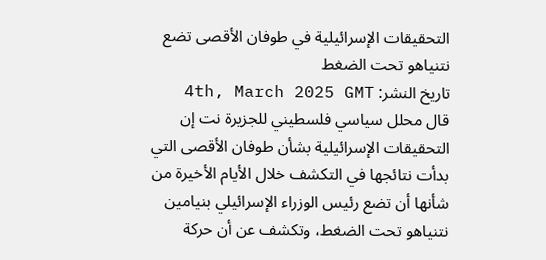التحقيقات الإسرائيلية في طوفان الأقصى تضع نتنياهو تحت الضغط
تاريخ النشر: 4th, March 2025 GMT
قال محلل سياسي فلسطيني للجزيرة نت إن التحقيقات الإسرائيلية بشأن طوفان الأقصى التي بدأت نتائجها في التكشف خلال الأيام الأخيرة من شأنها أن تضع رئيس الوزراء الإسرائيلي بنيامين نتنياهو تحت الضغط، وتكشف عن أن حركة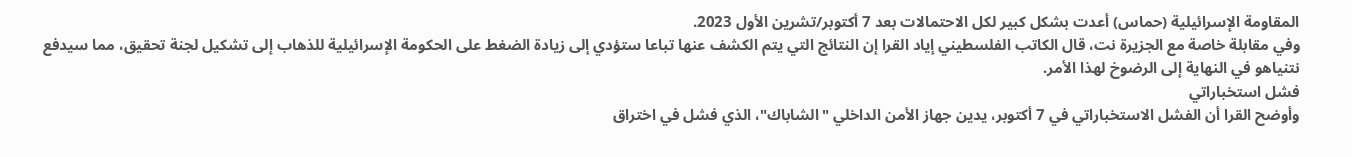المقاومة الإسرائيلية (حماس) أعدت بشكل كبير لكل الاحتمالات بعد 7 أكتوبر/تشرين الأول 2023.
وفي مقابلة خاصة مع الجزيرة نت، قال الكاتب الفلسطيني إياد القرا إن النتائج التي يتم الكشف عنها تباعا ستؤدي إلى زيادة الضغط على الحكومة الإسرائيلية للذهاب إلى تشكيل لجنة تحقيق، مما سيدفع نتنياهو في النهاية إلى الرضوخ لهذا الأمر.
فشل استخباراتي
وأوضح القرا أن الفشل الاستخباراتي في 7 أكتوبر، يدين جهاز الأمن الداخلي "الشاباك"، الذي فشل في اختراق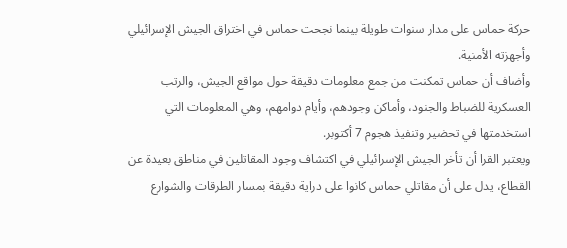حركة حماس على مدار سنوات طويلة بينما نجحت حماس في اختراق الجيش الإسرائيلي وأجهزته الأمنية.
وأضاف أن حماس تمكنت من جمع معلومات دقيقة حول مواقع الجيش، والرتب العسكرية للضباط والجنود، وأماكن وجودهم، وأيام دوامهم، وهي المعلومات التي استخدمتها في تحضير وتنفيذ هجوم 7 أكتوبر.
ويعتبر القرا أن تأخر الجيش الإسرائيلي في اكتشاف وجود المقاتلين في مناطق بعيدة عن القطاع، يدل على أن مقاتلي حماس كانوا على دراية دقيقة بمسار الطرقات والشوارع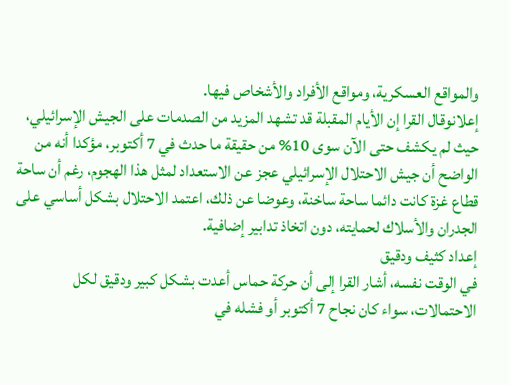والمواقع العسكرية، ومواقع الأفراد والأشخاص فيها.
إعلانوقال القرا إن الأيام المقبلة قد تشهد المزيد من الصدمات على الجيش الإسرائيلي، حيث لم يكشف حتى الآن سوى 10% من حقيقة ما حدث في 7 أكتوبر، مؤكدا أنه من الواضح أن جيش الاحتلال الإسرائيلي عجز عن الاستعداد لمثل هذا الهجوم، رغم أن ساحة قطاع غزة كانت دائما ساحة ساخنة، وعوضا عن ذلك، اعتمد الاحتلال بشكل أساسي على الجدران والأسلاك لحمايته، دون اتخاذ تدابير إضافية.
إعداد كثيف ودقيق
في الوقت نفسه، أشار القرا إلى أن حركة حماس أعدت بشكل كبير ودقيق لكل الاحتمالات، سواء كان نجاح 7 أكتوبر أو فشله في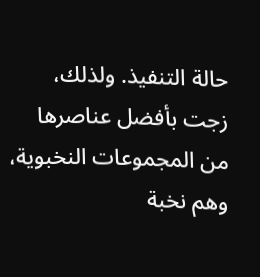حالة التنفيذ. ولذلك، زجت بأفضل عناصرها من المجموعات النخبوية، وهم نخبة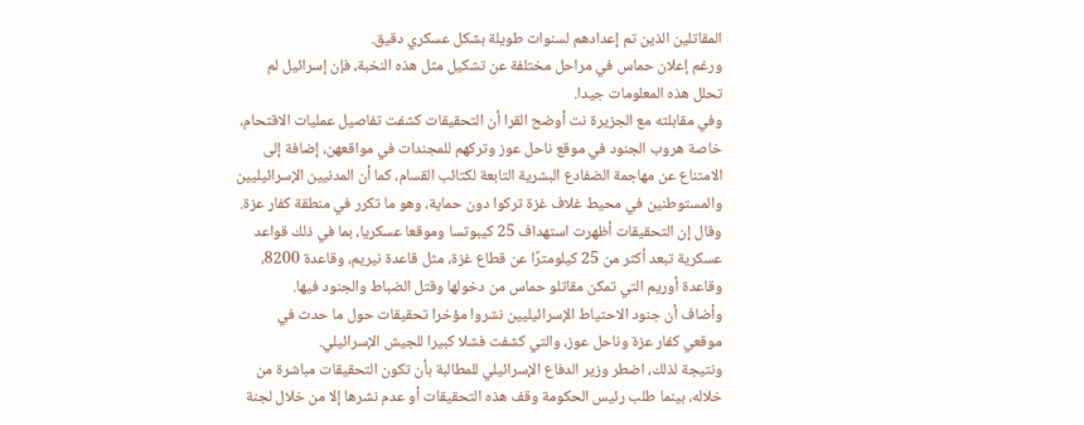المقاتلين الذين تم إعدادهم لسنوات طويلة بشكل عسكري دقيق.
ورغم إعلان حماس في مراحل مختلفة عن تشكيل مثل هذه النخبة، فإن إسرائيل لم تحلل هذه المعلومات جيدا.
وفي مقابلته مع الجزيرة نت أوضح القرا أن التحقيقات كشفت تفاصيل عمليات الاقتحام، خاصة هروب الجنود في موقع ناحل عوز وتركهم للمجندات في مواقعهن، إضافة إلى الامتناع عن مهاجمة الضفادع البشرية التابعة لكتائب القسام، كما أن المدنيين الإسرائيليين والمستوطنين في محيط غلاف غزة تركوا دون حماية، وهو ما تكرر في منطقة كفار عزة.
وقال إن التحقيقات أظهرت استهداف 25 كيبوتسا وموقعا عسكريا، بما في ذلك قواعد عسكرية تبعد أكثر من 25 كيلومترًا عن قطاع غزة، مثل قاعدة نيريم، وقاعدة 8200، وقاعدة أوريم التي تمكن مقاتلو حماس من دخولها وقتل الضباط والجنود فيها.
وأضاف أن جنود الاحتياط الإسرائيليين نشروا مؤخرا تحقيقات حول ما حدث في موقعي كفار عزة وناحل عوز، والتي كشفت فشلا كبيرا للجيش الإسرائيلي.
ونتيجة لذلك، اضطر وزير الدفاع الإسرائيلي للمطالبة بأن تكون التحقيقات مباشرة من خلاله، بينما طلب رئيس الحكومة وقف هذه التحقيقات أو عدم نشرها إلا من خلال لجنة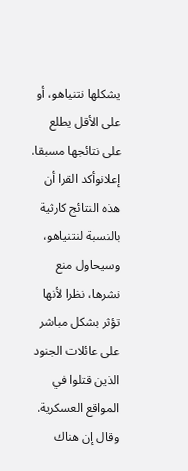يشكلها نتنياهو، أو على الأقل يطلع على نتائجها مسبقا.
إعلانوأكد القرا أن هذه النتائج كارثية بالنسبة لنتنياهو، وسيحاول منع نشرها، نظرا لأنها تؤثر بشكل مباشر على عائلات الجنود الذين قتلوا في المواقع العسكرية.
وقال إن هناك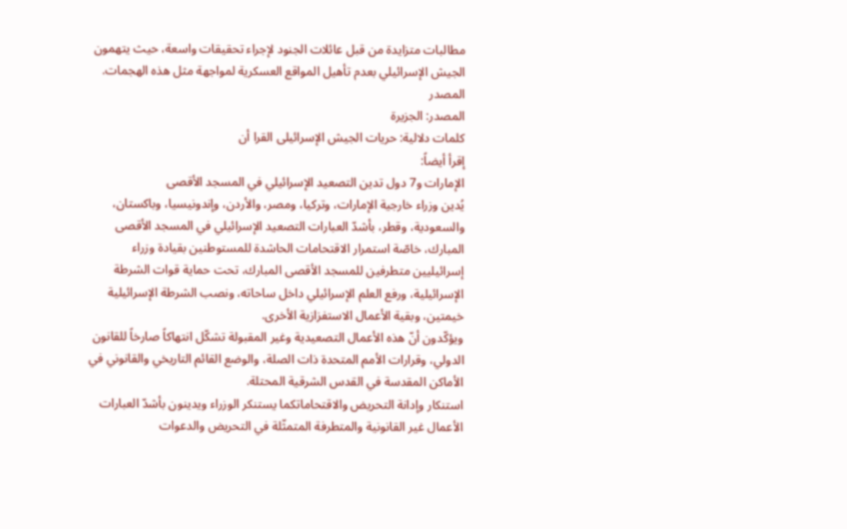مطالبات متزايدة من قبل عائلات الجنود لإجراء تحقيقات واسعة، حيث يتهمون الجيش الإسرائيلي بعدم تأهيل المواقع العسكرية لمواجهة مثل هذه الهجمات.
المصدر
المصدر: الجزيرة
كلمات دلالية: حريات الجیش الإسرائیلی القرا أن
إقرأ أيضاً:
الإمارات و7 دول تدين التصعيد الإسرائيلي في المسجد الأقصى
يُدين وزراء خارجية الإمارات، وتركيا، ومصر، والأردن، وإندونيسيا، وباكستان، والسعودية، وقطر، بأشدّ العبارات التصعيد الإسرائيلي في المسجد الأقصى المبارك، خاصّة استمرار الاقتحامات الحاشدة للمستوطنين بقيادة وزراء إسرائيليين متطرفين للمسجد الأقصى المبارك، تحت حماية قوات الشرطة الإسرائيلية، ورفع العلم الإسرائيلي داخل ساحاته، ونصب الشرطة الإسرائيلية خيمتين، وبقية الأعمال الاستفزازية الأخرى.
ويؤكّدون أنّ هذه الأعمال التصعيدية وغير المقبولة تشكّل انتهاكاً صارخاً للقانون الدولي، وقرارات الأمم المتحدة ذات الصلة، والوضع القائم التاريخي والقانوني في الأماكن المقدسة في القدس الشرقية المحتلة.
استنكار وإدانة التحريض والاقتحاماتكما يستنكر الوزراء ويدينون بأشدّ العبارات الأعمال غير القانونية والمتطرفة المتمثّلة في التحريض والدعوات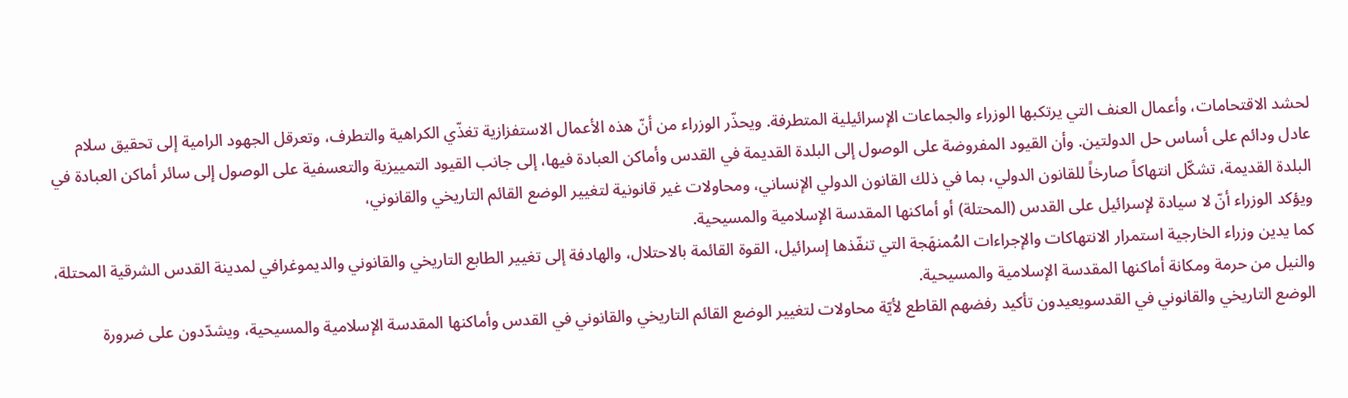لحشد الاقتحامات، وأعمال العنف التي يرتكبها الوزراء والجماعات الإسرائيلية المتطرفة. ويحذّر الوزراء من أنّ هذه الأعمال الاستفزازية تغذّي الكراهية والتطرف، وتعرقل الجهود الرامية إلى تحقيق سلام عادل ودائم على أساس حل الدولتين. وأن القيود المفروضة على الوصول إلى البلدة القديمة في القدس وأماكن العبادة فيها، إلى جانب القيود التمييزية والتعسفية على الوصول إلى سائر أماكن العبادة في البلدة القديمة، تشكّل انتهاكاً صارخاً للقانون الدولي، بما في ذلك القانون الدولي الإنساني، ومحاولات غير قانونية لتغيير الوضع القائم التاريخي والقانوني،
ويؤكد الوزراء أنّ لا سيادة لإسرائيل على القدس (المحتلة) أو أماكنها المقدسة الإسلامية والمسيحية.
كما يدين وزراء الخارجية استمرار الانتهاكات والإجراءات المُمنهَجة التي تنفّذها إسرائيل، القوة القائمة بالاحتلال، والهادفة إلى تغيير الطابع التاريخي والقانوني والديموغرافي لمدينة القدس الشرقية المحتلة، والنيل من حرمة ومكانة أماكنها المقدسة الإسلامية والمسيحية.
الوضع التاريخي والقانوني في القدسويعيدون تأكيد رفضهم القاطع لأيّة محاولات لتغيير الوضع القائم التاريخي والقانوني في القدس وأماكنها المقدسة الإسلامية والمسيحية، ويشدّدون على ضرورة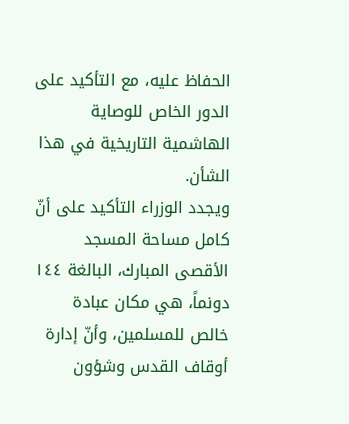الحفاظ عليه، مع التأكيد على الدور الخاص للوصاية الهاشمية التاريخية في هذا الشأن.
ويجدد الوزراء التأكيد على أنّ كامل مساحة المسجد الأقصى المبارك، البالغة ١٤٤ دونماً، هي مكان عبادة خالص للمسلمين، وأنّ إدارة أوقاف القدس وشؤون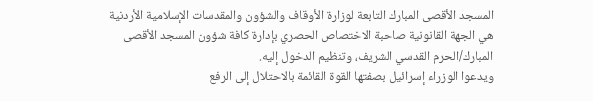المسجد الأقصى المبارك التابعة لوزارة الأوقاف والشؤون والمقدسات الإسلامية الأردنية هي الجهة القانونية صاحبة الاختصاص الحصري بإدارة كافة شؤون المسجد الأقصى المبارك/الحرم القدسي الشريف، وتنظيم الدخول إليه.
ويدعوا الوزراء إسرائيل بصفتها القوة القائمة بالاحتلال إلى الرفع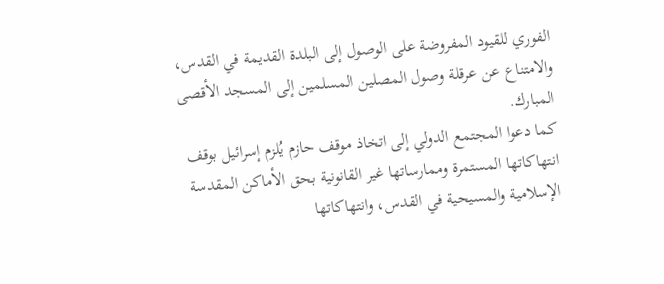الفوري للقيود المفروضة على الوصول إلى البلدة القديمة في القدس، والامتناع عن عرقلة وصول المصلين المسلمين إلى المسجد الأقصى المبارك.
كما دعوا المجتمع الدولي إلى اتخاذ موقف حازم يُلزم إسرائيل بوقف انتهاكاتها المستمرة وممارساتها غير القانونية بحق الأماكن المقدسة الإسلامية والمسيحية في القدس، وانتهاكاتها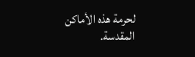لحرمة هذه الأماكن المقدسة.